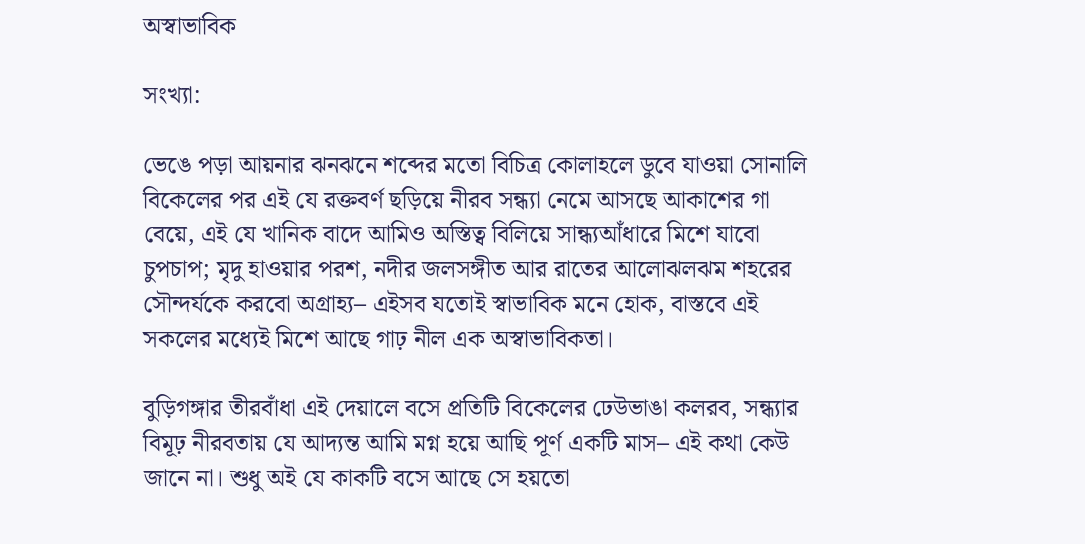অস্বাভাবিক

সংখ্যা:

ভেঙে পড়া আয়নার ঝনঝনে শব্দের মতো বিচিত্র কোলাহলে ডুবে যাওয়া সোনালি বিকেলের পর এই যে রক্তবর্ণ ছড়িয়ে নীরব সন্ধ্যা নেমে আসছে আকাশের গা বেয়ে, এই যে খানিক বাদে আমিও অস্তিত্ব বিলিয়ে সান্ধ্যআঁধারে মিশে যাবো চুপচাপ; মৃদু হাওয়ার পরশ, নদীর জলসঙ্গীত আর রাতের আলোঝলঝম শহরের সৌন্দর্যকে করবো অগ্রাহ্য– এইসব যতোই স্বাভাবিক মনে হোক, বাস্তবে এই সকলের মধ্যেই মিশে আছে গাঢ় নীল এক অস্বাভাবিকতা।

বুড়িগঙ্গার তীরবাঁধা এই দেয়ালে বসে প্রতিটি বিকেলের ঢেউভাঙা কলরব, সন্ধ্যার বিমূঢ় নীরবতায় যে আদ্যন্ত আমি মগ্ন হয়ে আছি পূর্ণ একটি মাস– এই কথা কেউ জানে না। শুধু অই যে কাকটি বসে আছে সে হয়তো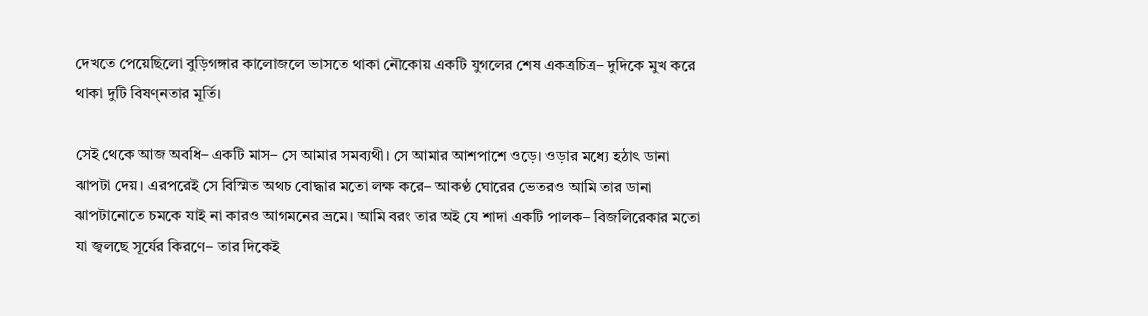দেখতে পেয়েছিলো বুড়িগঙ্গার কালোজলে ভাসতে থাকা নৌকোয় একটি যুগলের শেষ একত্রচিত্র– দুদিকে মুখ করে থাকা দুটি বিষণ্নতার মূর্তি।

সেই থেকে আজ অবধি– একটি মাস– সে আমার সমব্যথী। সে আমার আশপাশে ওড়ে। ওড়ার মধ্যে হঠাৎ ডানা ঝাপটা দেয়। এরপরেই সে বিস্মিত অথচ বোদ্ধার মতো লক্ষ করে– আকণ্ঠ ঘোরের ভেতরও আমি তার ডানা ঝাপটানোতে চমকে যাই না কারও আগমনের ভ্রমে। আমি বরং তার অই যে শাদা একটি পালক– বিজলিরেকার মতো যা জ্বলছে সূর্যের কিরণে– তার দিকেই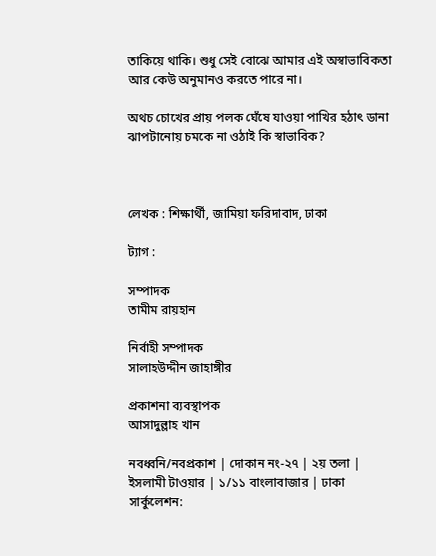তাকিয়ে থাকি। শুধু সেই বোঝে আমার এই অস্বাভাবিকতা আর কেউ অনুমানও করতে পারে না।

অথচ চোখের প্রায় পলক ঘেঁষে যাওয়া পাখির হঠাৎ ডানা ঝাপটানোয় চমকে না ওঠাই কি স্বাভাবিক?



লেখক : শিক্ষার্থী, জামিয়া ফরিদাবাদ, ঢাকা

ট্যাগ :

সম্পাদক
তামীম রায়হান

নির্বাহী সম্পাদক
সালাহউদ্দীন জাহাঙ্গীর

প্রকাশনা ব্যবস্থাপক
আসাদুল্লাহ খান

নবধ্বনি/নবপ্রকাশ | দোকান নং-২৭ | ২য় তলা | ইসলামী টাওয়ার | ১/১১ বাংলাবাজার | ঢাকা
সার্কুলেশন: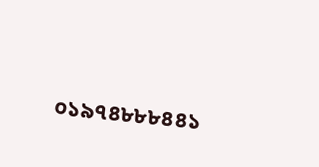০১৯৭৪৮৮৮৪৪১